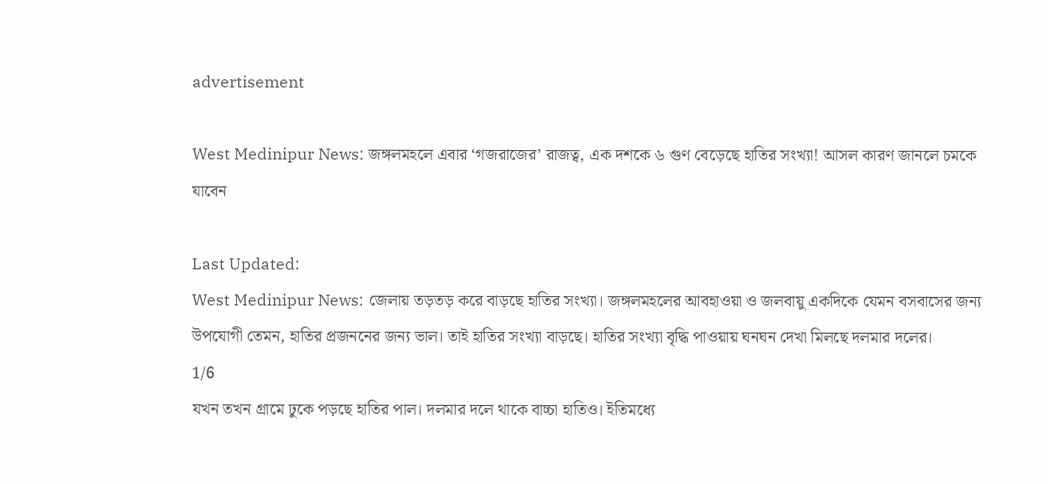advertisement

West Medinipur News: জঙ্গলমহলে এবার ‘গজরাজের’ রাজত্ব, এক দশকে ৬ গুণ বেড়েছে হাতির সংখ্যা! আসল কারণ জানলে চমকে যাবেন

Last Updated:
West Medinipur News: জেলায় তড়তড় করে বাড়ছে হাতির সংখ্যা। জঙ্গলমহলের আবহাওয়া ও জলবায়ু একদিকে যেমন বসবাসের জন্য উপযোগী তেমন, হাতির প্রজননের জন্য ভাল। তাই হাতির সংখ্যা বাড়ছে। হাতির সংখ্যা বৃদ্ধি পাওয়ায় ঘনঘন দেখা মিলছে দলমার দলের।
1/6
যখন তখন গ্রামে ঢুকে পড়ছে হাতির পাল। দলমার দলে থাকে বাচ্চা হাতিও। ইতিমধ্যে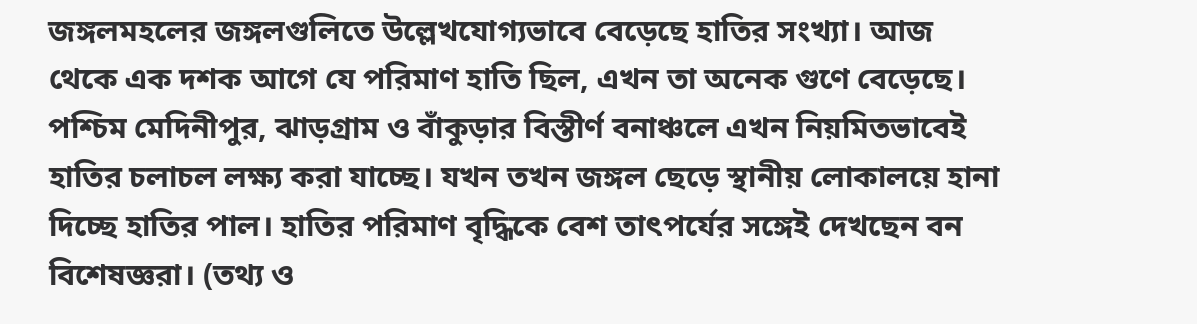জঙ্গলমহলের জঙ্গলগুলিতে উল্লেখযোগ্যভাবে বেড়েছে হাতির সংখ্যা। আজ থেকে এক দশক আগে যে পরিমাণ হাতি ছিল, এখন তা অনেক গুণে বেড়েছে। পশ্চিম মেদিনীপুর, ঝাড়গ্রাম ও বাঁকুড়ার বিস্তীর্ণ বনাঞ্চলে এখন নিয়মিতভাবেই হাতির চলাচল লক্ষ্য করা যাচ্ছে। যখন তখন জঙ্গল ছেড়ে স্থানীয় লোকালয়ে হানা দিচ্ছে হাতির পাল। হাতির পরিমাণ বৃদ্ধিকে বেশ তাৎপর্যের সঙ্গেই দেখছেন বন বিশেষজ্ঞরা। (তথ্য ও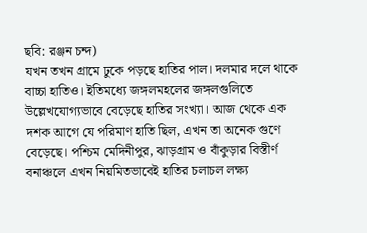ছবি: রঞ্জন চন্দ)
যখন তখন গ্রামে ঢুকে পড়ছে হাতির পাল। দলমার দলে থাকে বাচ্চা হাতিও। ইতিমধ্যে জঙ্গলমহলের জঙ্গলগুলিতে উল্লেখযোগ্যভাবে বেড়েছে হাতির সংখ্যা। আজ থেকে এক দশক আগে যে পরিমাণ হাতি ছিল, এখন তা অনেক গুণে বেড়েছে। পশ্চিম মেদিনীপুর, ঝাড়গ্রাম ও বাঁকুড়ার বিস্তীর্ণ বনাঞ্চলে এখন নিয়মিতভাবেই হাতির চলাচল লক্ষ্য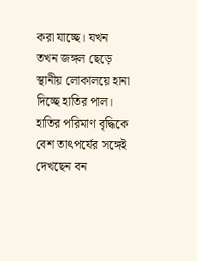করা যাচ্ছে। যখন তখন জঙ্গল ছেড়ে স্থানীয় লোকালয়ে হানা দিচ্ছে হাতির পাল। হাতির পরিমাণ বৃদ্ধিকে বেশ তাৎপর্যের সঙ্গেই দেখছেন বন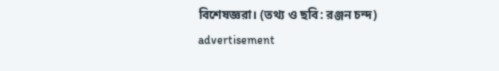বিশেষজ্ঞরা। (তথ্য ও ছবি: রঞ্জন চন্দ)
advertisement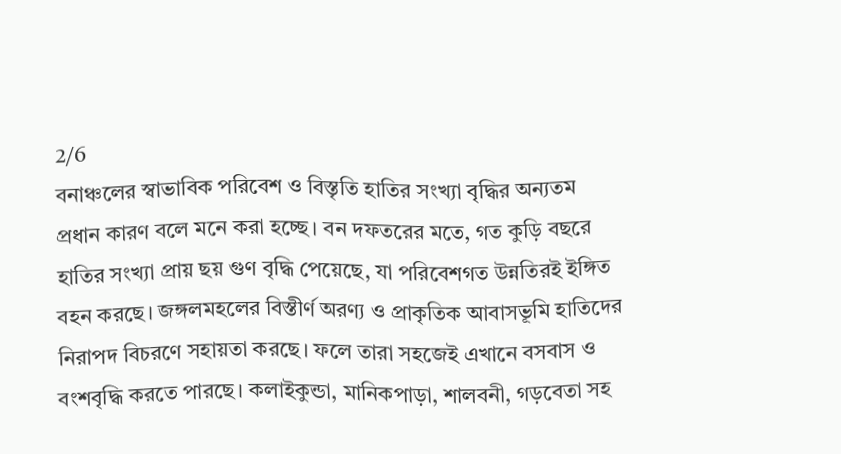2/6
বনাঞ্চলের স্বাভাবিক পরিবেশ ও বিস্তৃতি হাতির সংখ্যা বৃদ্ধির অন্যতম প্রধান কারণ বলে মনে করা হচ্ছে। বন দফতরের মতে, গত কুড়ি বছরে হাতির সংখ্যা প্রায় ছয় গুণ বৃদ্ধি পেয়েছে, যা পরিবেশগত উন্নতিরই ইঙ্গিত বহন করছে। জঙ্গলমহলের বিস্তীর্ণ অরণ্য ও প্রাকৃতিক আবাসভূমি হাতিদের নিরাপদ বিচরণে সহায়তা করছে। ফলে তারা সহজেই এখানে বসবাস ও বংশবৃদ্ধি করতে পারছে। কলাইকুন্ডা, মানিকপাড়া, শালবনী, গড়বেতা সহ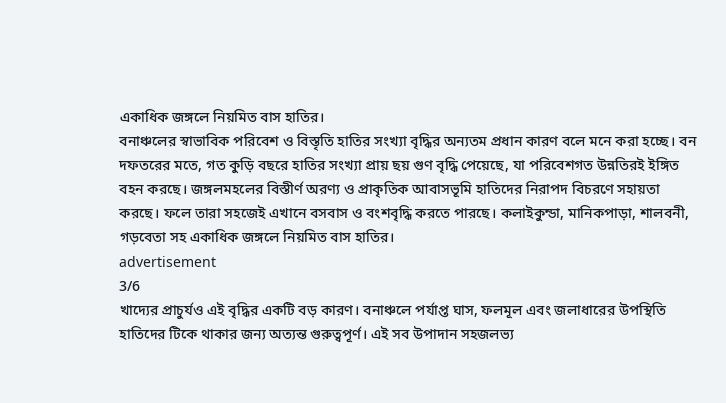একাধিক জঙ্গলে নিয়মিত বাস হাতির।
বনাঞ্চলের স্বাভাবিক পরিবেশ ও বিস্তৃতি হাতির সংখ্যা বৃদ্ধির অন্যতম প্রধান কারণ বলে মনে করা হচ্ছে। বন দফতরের মতে, গত কুড়ি বছরে হাতির সংখ্যা প্রায় ছয় গুণ বৃদ্ধি পেয়েছে, যা পরিবেশগত উন্নতিরই ইঙ্গিত বহন করছে। জঙ্গলমহলের বিস্তীর্ণ অরণ্য ও প্রাকৃতিক আবাসভূমি হাতিদের নিরাপদ বিচরণে সহায়তা করছে। ফলে তারা সহজেই এখানে বসবাস ও বংশবৃদ্ধি করতে পারছে। কলাইকুন্ডা, মানিকপাড়া, শালবনী, গড়বেতা সহ একাধিক জঙ্গলে নিয়মিত বাস হাতির।
advertisement
3/6
খাদ্যের প্রাচুর্যও এই বৃদ্ধির একটি বড় কারণ। বনাঞ্চলে পর্যাপ্ত ঘাস, ফলমূল এবং জলাধারের উপস্থিতি হাতিদের টিকে থাকার জন্য অত্যন্ত গুরুত্বপূর্ণ। এই সব উপাদান সহজলভ্য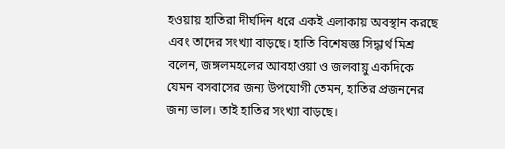হওয়ায় হাতিরা দীর্ঘদিন ধরে একই এলাকায় অবস্থান করছে এবং তাদের সংখ্যা বাড়ছে। হাতি বিশেষজ্ঞ সিদ্ধার্থ মিশ্র বলেন, জঙ্গলমহলের আবহাওয়া ও জলবায়ু একদিকে যেমন বসবাসের জন্য উপযোগী তেমন, হাতির প্রজননের জন্য ভাল। তাই হাতির সংখ্যা বাড়ছে।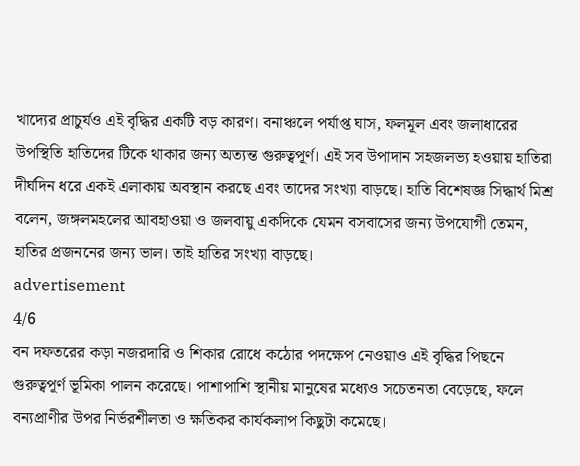খাদ্যের প্রাচুর্যও এই বৃদ্ধির একটি বড় কারণ। বনাঞ্চলে পর্যাপ্ত ঘাস, ফলমূল এবং জলাধারের উপস্থিতি হাতিদের টিকে থাকার জন্য অত্যন্ত গুরুত্বপূর্ণ। এই সব উপাদান সহজলভ্য হওয়ায় হাতিরা দীর্ঘদিন ধরে একই এলাকায় অবস্থান করছে এবং তাদের সংখ্যা বাড়ছে। হাতি বিশেষজ্ঞ সিদ্ধার্থ মিশ্র বলেন, জঙ্গলমহলের আবহাওয়া ও জলবায়ু একদিকে যেমন বসবাসের জন্য উপযোগী তেমন, হাতির প্রজননের জন্য ভাল। তাই হাতির সংখ্যা বাড়ছে।
advertisement
4/6
বন দফতরের কড়া নজরদারি ও শিকার রোধে কঠোর পদক্ষেপ নেওয়াও এই বৃদ্ধির পিছনে গুরুত্বপূর্ণ ভূমিকা পালন করেছে। পাশাপাশি স্থানীয় মানুষের মধ্যেও সচেতনতা বেড়েছে, ফলে বন্যপ্রাণীর উপর নির্ভরশীলতা ও ক্ষতিকর কার্যকলাপ কিছুটা কমেছে।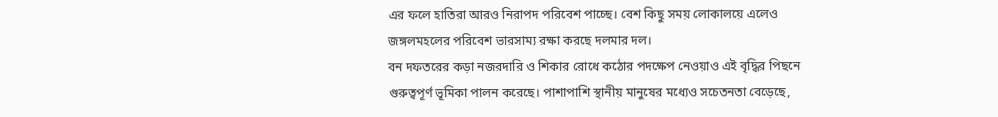এর ফলে হাতিরা আরও নিরাপদ পরিবেশ পাচ্ছে। বেশ কিছু সময় লোকালয়ে এলেও জঙ্গলমহলের পরিবেশ ভারসাম্য রক্ষা করছে দলমার দল।
বন দফতরের কড়া নজরদারি ও শিকার রোধে কঠোর পদক্ষেপ নেওয়াও এই বৃদ্ধির পিছনে গুরুত্বপূর্ণ ভূমিকা পালন করেছে। পাশাপাশি স্থানীয় মানুষের মধ্যেও সচেতনতা বেড়েছে,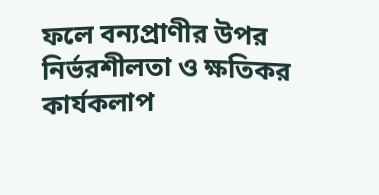ফলে বন্যপ্রাণীর উপর নির্ভরশীলতা ও ক্ষতিকর কার্যকলাপ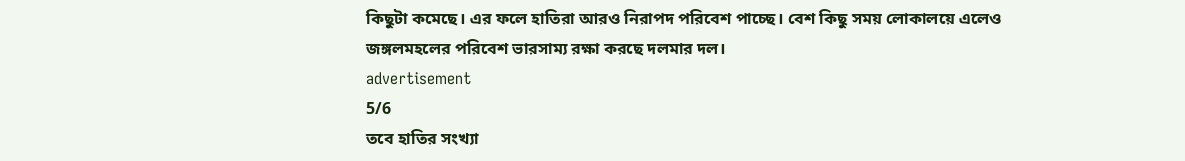কিছুটা কমেছে। এর ফলে হাতিরা আরও নিরাপদ পরিবেশ পাচ্ছে। বেশ কিছু সময় লোকালয়ে এলেও জঙ্গলমহলের পরিবেশ ভারসাম্য রক্ষা করছে দলমার দল।
advertisement
5/6
তবে হাতির সংখ্যা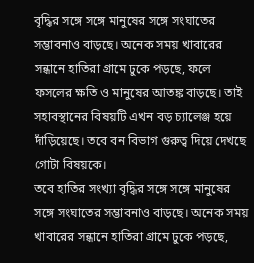বৃদ্ধির সঙ্গে সঙ্গে মানুষের সঙ্গে সংঘাতের সম্ভাবনাও বাড়ছে। অনেক সময় খাবারের সন্ধানে হাতিরা গ্রামে ঢুকে পড়ছে, ফলে ফসলের ক্ষতি ও মানুষের আতঙ্ক বাড়ছে। তাই সহাবস্থানের বিষয়টি এখন বড় চ্যালেঞ্জ হয়ে দাঁড়িয়েছে। তবে বন বিভাগ গুরুত্ব দিয়ে দেখছে গোটা বিষয়কে।
তবে হাতির সংখ্যা বৃদ্ধির সঙ্গে সঙ্গে মানুষের সঙ্গে সংঘাতের সম্ভাবনাও বাড়ছে। অনেক সময় খাবারের সন্ধানে হাতিরা গ্রামে ঢুকে পড়ছে,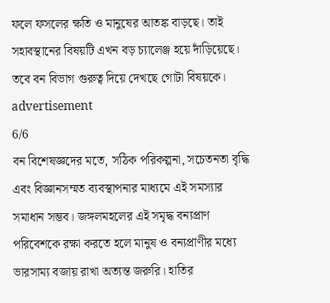ফলে ফসলের ক্ষতি ও মানুষের আতঙ্ক বাড়ছে। তাই সহাবস্থানের বিষয়টি এখন বড় চ্যালেঞ্জ হয়ে দাঁড়িয়েছে। তবে বন বিভাগ গুরুত্ব দিয়ে দেখছে গোটা বিষয়কে।
advertisement
6/6
বন বিশেষজ্ঞদের মতে, সঠিক পরিকল্পনা, সচেতনতা বৃদ্ধি এবং বিজ্ঞানসম্মত ব্যবস্থাপনার মাধ্যমে এই সমস্যার সমাধান সম্ভব। জঙ্গলমহলের এই সমৃদ্ধ বন্যপ্রাণ পরিবেশকে রক্ষা করতে হলে মানুষ ও বন্যপ্রাণীর মধ্যে ভারসাম্য বজায় রাখা অত্যন্ত জরুরি। হাতির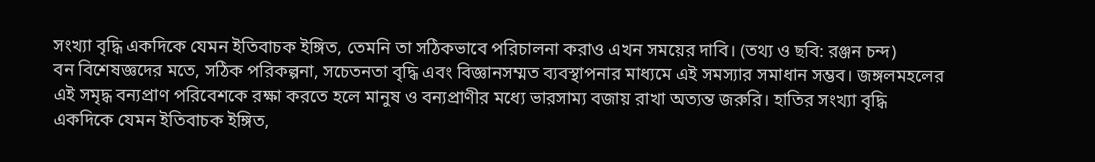সংখ্যা বৃদ্ধি একদিকে যেমন ইতিবাচক ইঙ্গিত, তেমনি তা সঠিকভাবে পরিচালনা করাও এখন সময়ের দাবি। (তথ্য ও ছবি: রঞ্জন চন্দ)
বন বিশেষজ্ঞদের মতে, সঠিক পরিকল্পনা, সচেতনতা বৃদ্ধি এবং বিজ্ঞানসম্মত ব্যবস্থাপনার মাধ্যমে এই সমস্যার সমাধান সম্ভব। জঙ্গলমহলের এই সমৃদ্ধ বন্যপ্রাণ পরিবেশকে রক্ষা করতে হলে মানুষ ও বন্যপ্রাণীর মধ্যে ভারসাম্য বজায় রাখা অত্যন্ত জরুরি। হাতির সংখ্যা বৃদ্ধি একদিকে যেমন ইতিবাচক ইঙ্গিত,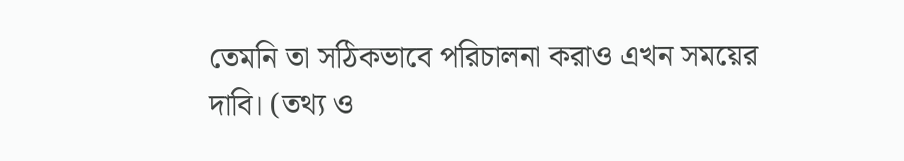তেমনি তা সঠিকভাবে পরিচালনা করাও এখন সময়ের দাবি। (তথ্য ও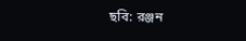ছবি: রঞ্জন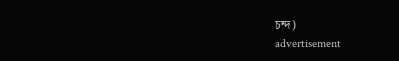চন্দ)
advertisement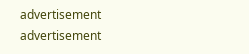advertisement
advertisement